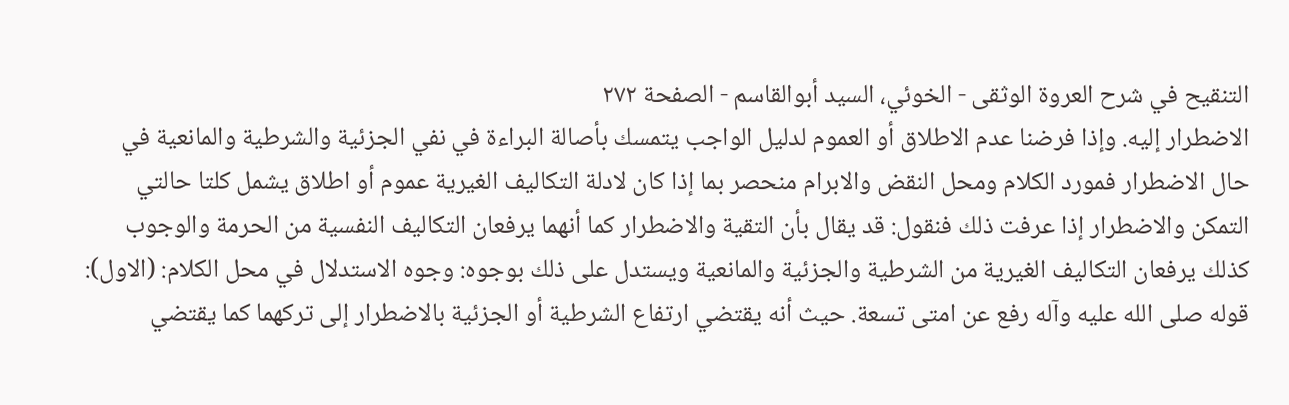التنقيح في شرح العروة الوثقى - الخوئي، السيد أبوالقاسم - الصفحة ٢٧٢
الاضطرار إليه. وإذا فرضنا عدم الاطلاق أو العموم لدليل الواجب يتمسك بأصالة البراءة في نفي الجزئية والشرطية والمانعية في حال الاضطرار فمورد الكلام ومحل النقض والابرام منحصر بما إذا كان لادلة التكاليف الغيرية عموم أو اطلاق يشمل كلتا حالتي التمكن والاضطرار إذا عرفت ذلك فنقول: قد يقال بأن التقية والاضطرار كما أنهما يرفعان التكاليف النفسية من الحرمة والوجوب كذلك يرفعان التكاليف الغيرية من الشرطية والجزئية والمانعية ويستدل على ذلك بوجوه: وجوه الاستدلال في محل الكلام: (الاول): قوله صلى الله عليه وآله رفع عن امتى تسعة. حيث أنه يقتضي ارتفاع الشرطية أو الجزئية بالاضطرار إلى تركهما كما يقتضي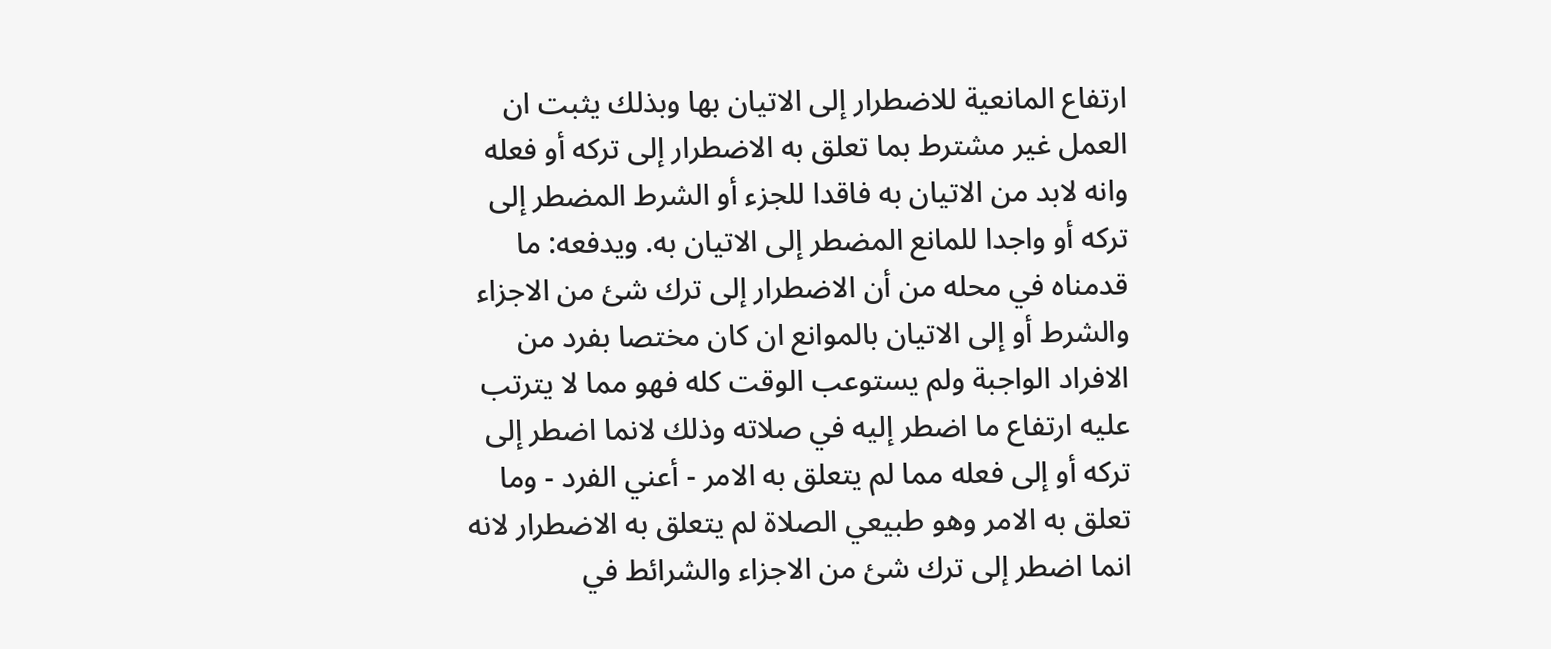ارتفاع المانعية للاضطرار إلى الاتيان بها وبذلك يثبت ان العمل غير مشترط بما تعلق به الاضطرار إلى تركه أو فعله وانه لابد من الاتيان به فاقدا للجزء أو الشرط المضطر إلى تركه أو واجدا للمانع المضطر إلى الاتيان به. ويدفعه: ما قدمناه في محله من أن الاضطرار إلى ترك شئ من الاجزاء والشرط أو إلى الاتيان بالموانع ان كان مختصا بفرد من الافراد الواجبة ولم يستوعب الوقت كله فهو مما لا يترتب عليه ارتفاع ما اضطر إليه في صلاته وذلك لانما اضطر إلى تركه أو إلى فعله مما لم يتعلق به الامر - أعني الفرد - وما تعلق به الامر وهو طبيعي الصلاة لم يتعلق به الاضطرار لانه انما اضطر إلى ترك شئ من الاجزاء والشرائط في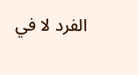الفرد لا في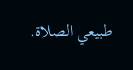طبيعي الصلاة.